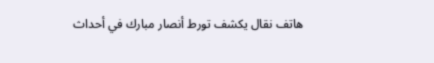هاتف نقال يكشف تورط أنصار مبارك في أحداث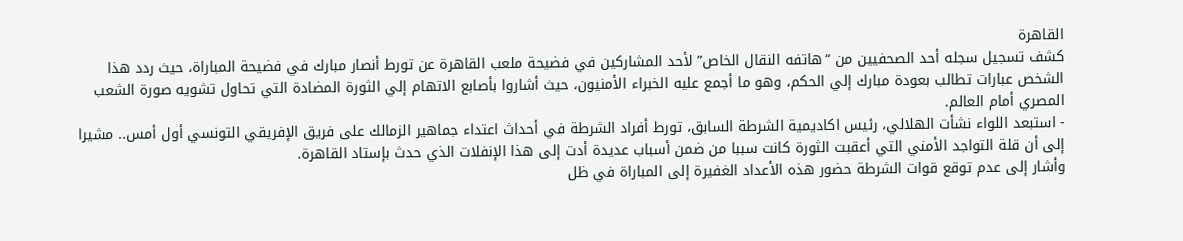القاهرة
كشف تسجيل سجله أحد الصحفيين من “هاتفه النقال الخاص” لأحد المشاركين في فضيحة ملعب القاهرة عن تورط أنصار مبارك في فضيحة المباراة، حيث ردد هذا الشخص عبارات تطالب بعودة مبارك إلي الحكم، وهو ما أجمع عليه الخبراء الأمنيون، حيث أشاروا بأصابع الاتهام إلي الثورة المضادة التي تحاول تشويه صورة الشعب المصري أمام العالم.
- استبعد اللواء نشأت الهلالي، رئيس اكاديمية الشرطة السابق، تورط أفراد الشرطة في أحداث اعتداء جماهير الزمالك على فريق الإفريقي التونسي أول أمس.. مشيرا إلى أن قلة التواجد الأمني التي أعقبت الثورة كانت سببا من ضمن أسباب عديدة أدت إلى هذا الإنفلات الذي حدث بإستاد القاهرة.
وأشار إلى عدم توقع قوات الشرطة حضور هذه الأعداد الغفيرة إلى المباراة في ظل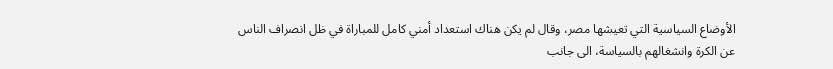الأوضاع السياسية التي تعيشها مصر، وقال لم يكن هناك استعداد أمني كامل للمباراة في ظل انصراف الناس عن الكرة وانشغالهم بالسياسة، الى جانب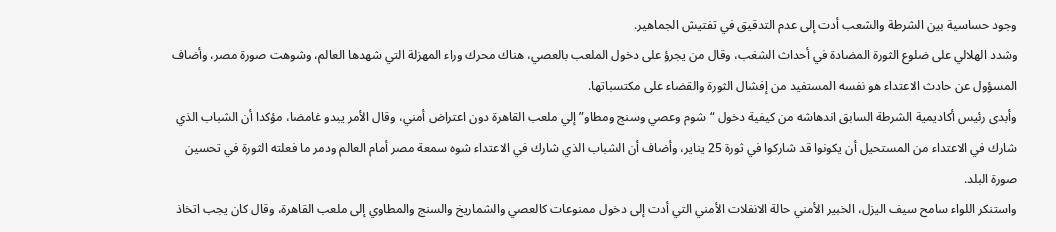وجود حساسية بين الشرطة والشعب أدت إلى عدم التدقيق في تفتيش الجماهير.
وشدد الهلالي على ضلوع الثورة المضادة في أحداث الشغب، وقال من يجرؤ على دخول الملعب بالعصي، هناك محرك وراء المهزلة التي شهدها العالم، وشوهت صورة مصر، وأضاف المسؤول عن حادث الاعتداء هو نفسه المستفيد من إفشال الثورة والقضاء على مكتسباتها.
وأبدى رئيس أكاديمية الشرطة السابق اندهاشه من كيفية دخول “شوم وعصي وسنج ومطاو” إلي ملعب القاهرة دون اعتراض أمني، وقال الأمر يبدو غامضا، مؤكدا أن الشباب الذي شارك في الاعتداء من المستحيل أن يكونوا قد شاركوا في ثورة 25 يناير، وأضاف أن الشباب الذي شارك في الاعتداء شوه سمعة مصر أمام العالم ودمر ما فعلته الثورة في تحسين صورة البلد.
واستنكر اللواء سامح سيف اليزل، الخبير الأمني حالة الانفلات الأمني التي أدت إلى دخول ممنوعات كالعصي والشماريخ والسنج والمطاوي إلى ملعب القاهرة، وقال كان يجب اتخاذ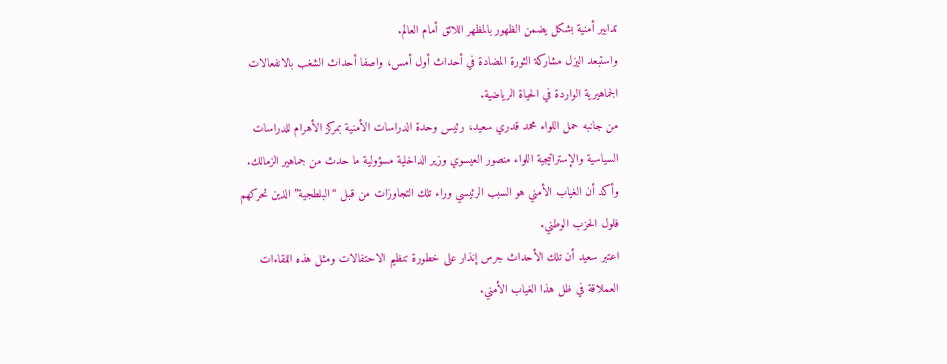تدابير أمنية بشكل يضمن الظهور بالمظهر اللائق أمام العالم.
واستبعد اليزل مشاركة الثورة المضادة في أحداث أول أمس، واصفا أحداث الشغب بالانفعالات الجماهيرية الواردة في الحياة الرياضية.
من جانبه حمل اللواء محمد قدري سعيد، رئيس وحدة الدراسات الأمنية بمركز الأهرام للدراسات السياسية والإستراتيجية اللواء منصور العيسوي وزير الداخلية مسؤولية ما حدث من جماهير الزمالك.
وأكد أن الغياب الأمني هو السبب الرئيسي وراء تلك التجاوزات من قبل “البلطجية” الذين تحركهم فلول الحزب الوطني.
اعتبر سعيد أن تلك الأحداث جرس إنذار على خطورة تنظيم الاحتفالات ومثل هذه اللقاءات العملاقة في ظل هذا الغياب الأمني.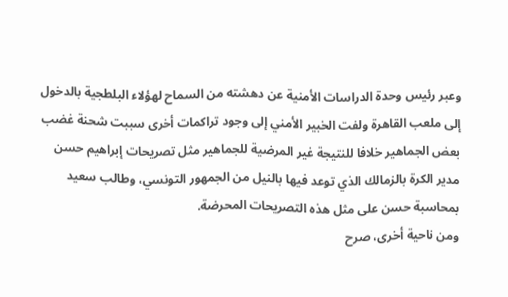وعبر رئيس وحدة الدراسات الأمنية عن دهشته من السماح لهؤلاء البلطجية بالدخول إلى ملعب القاهرة ولفت الخبير الأمني إلى وجود تراكمات أخرى سببت شحنة غضب بعض الجماهير خلافا للنتيجة غير المرضية للجماهير مثل تصريحات إبراهيم حسن مدير الكرة بالزمالك الذي توعد فيها بالنيل من الجمهور التونسي، وطالب سعيد بمحاسبة حسن على مثل هذه التصريحات المحرضة.
ومن ناحية أخرى، صرح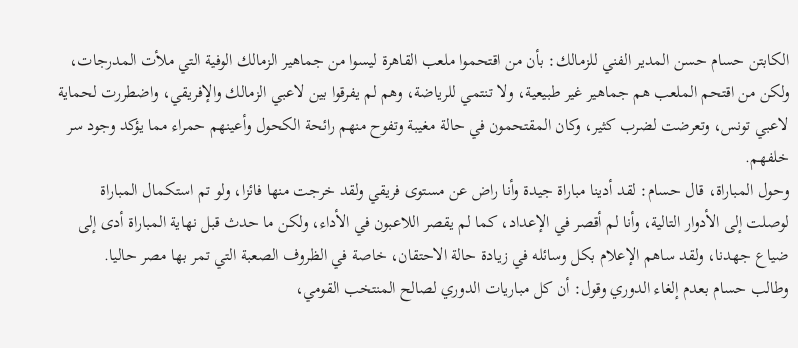الكابتن حسام حسن المدير الفني للزمالك: بأن من اقتحموا ملعب القاهرة ليسوا من جماهير الزمالك الوفية التي ملأت المدرجات، ولكن من اقتحم الملعب هم جماهير غير طبيعية، ولا تنتمي للرياضة، وهم لم يفرقوا بين لاعبي الزمالك والإفريقي، واضطررت لحماية لاعبي تونس، وتعرضت لضرب كثير، وكان المقتحمون في حالة مغيبة وتفوح منهم رائحة الكحول وأعينهم حمراء مما يؤكد وجود سر خلفهم.
وحول المباراة، قال حسام: لقد أدينا مباراة جيدة وأنا راض عن مستوى فريقي ولقد خرجت منها فائزا، ولو تم استكمال المباراة لوصلت إلى الأدوار التالية، وأنا لم أقصر في الإعداد، كما لم يقصر اللاعبون في الأداء، ولكن ما حدث قبل نهاية المباراة أدى إلى ضياع جهدنا، ولقد ساهم الإعلام بكل وسائله في زيادة حالة الاحتقان، خاصة في الظروف الصعبة التي تمر بها مصر حاليا.
وطالب حسام بعدم إلغاء الدوري وقول: أن كل مباريات الدوري لصالح المنتخب القومي،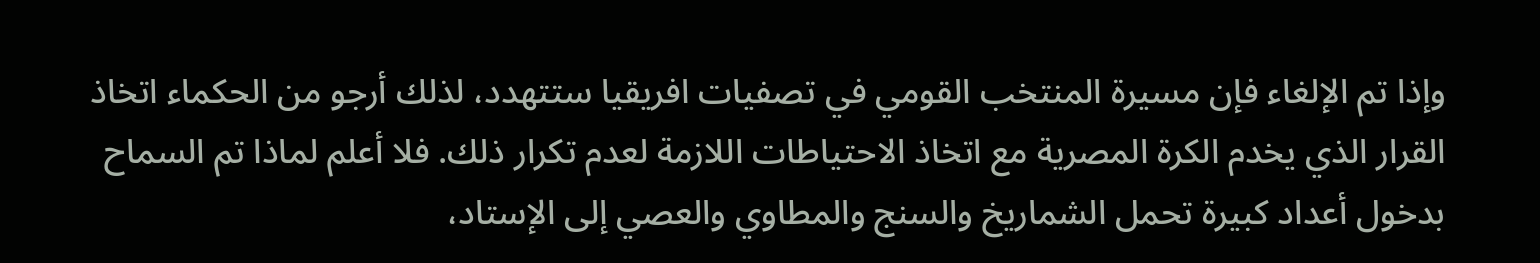وإذا تم الإلغاء فإن مسيرة المنتخب القومي في تصفيات افريقيا ستتهدد، لذلك أرجو من الحكماء اتخاذ القرار الذي يخدم الكرة المصرية مع اتخاذ الاحتياطات اللازمة لعدم تكرار ذلك. فلا أعلم لماذا تم السماح بدخول أعداد كبيرة تحمل الشماريخ والسنج والمطاوي والعصي إلى الإستاد،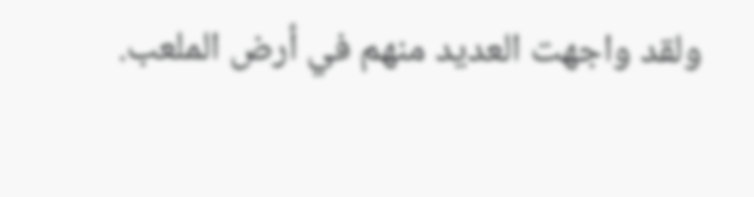ولقد واجهت العديد منهم في أرض الملعب.